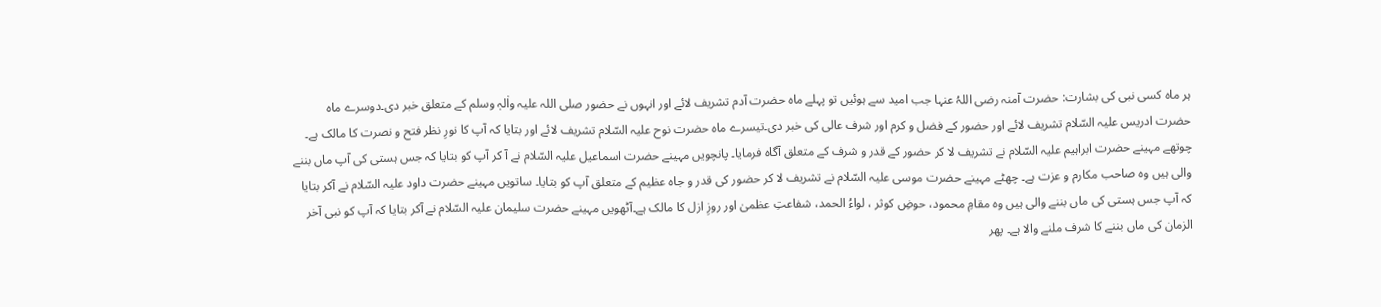ہر ماہ کسی نبی کی بشارت: حضرت آمنہ رضی اللہُ عنہا جب امید سے ہوئیں تو پہلے ماہ حضرت آدم تشریف لائے اور انہوں نے حضور صلی اللہ علیہ واٰلہٖ وسلم کے متعلق خبر دی۔دوسرے ماہ حضرت ادریس علیہ السّلام تشریف لائے اور حضور کے فضل و کرم اور شرف عالی کی خبر دی۔تیسرے ماہ حضرت نوح علیہ السّلام تشریف لائے اور بتایا کہ آپ کا نورِ نظر فتح و نصرت کا مالک ہے۔ چوتھے مہینے حضرت ابراہیم علیہ السّلام نے تشریف لا کر حضور کے قدر و شرف کے متعلق آگاہ فرمایا۔ پانچویں مہینے حضرت اسماعیل علیہ السّلام نے آ کر آپ کو بتایا کہ جس ہستی کی آپ ماں بننے والی ہیں وہ صاحب مکارم و عزت ہے۔ چھٹے مہینے حضرت موسی علیہ السّلام نے تشریف لا کر حضور کی قدر و جاہ عظیم کے متعلق آپ کو بتایا۔ ساتویں مہینے حضرت داود علیہ السّلام نے آکر بتایا کہ آپ جس ہستی کی ماں بننے والی ہیں وہ مقامِ محمود، حوضِ کوثر ، لواءُ الحمد، شفاعتِ عظمیٰ اور روزِ ازل کا مالک ہے۔آٹھویں مہینے حضرت سلیمان علیہ السّلام نے آکر بتایا کہ آپ کو نبی آخر الزمان کی ماں بننے کا شرف ملنے والا ہے۔ پھر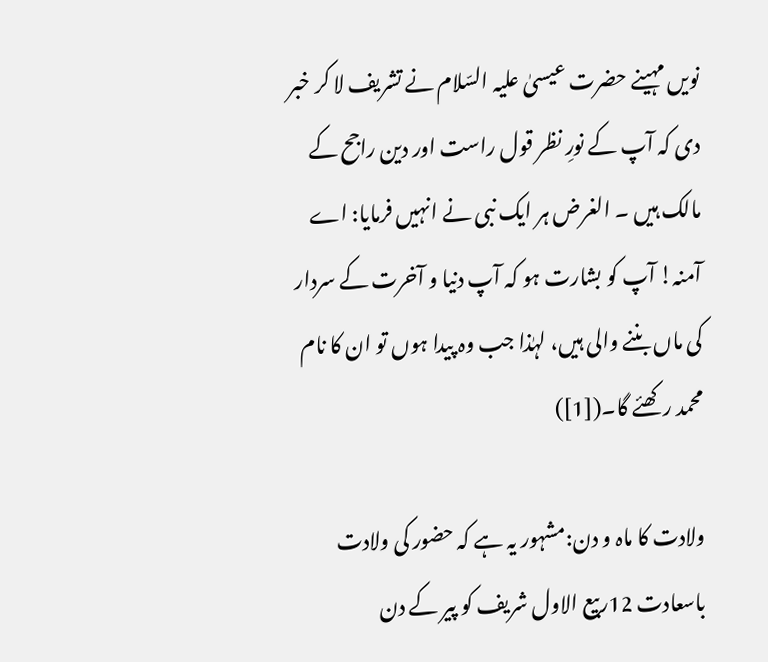نویں مہینے حضرت عیسیٰ علیہ السّلام نے تشریف لا کر خبر دی کہ آپ کے نورِ نظر قول راست اور دین راجح کے مالک ہیں ۔ الغرض ہر ایک نبی نے انہیں فرمایا: اے آمنہ! آپ کو بشارت ہو کہ آپ دنیا و آخرت کے سردار کی ماں بننے والی ہیں، لہٰذا جب وہ پیدا ہوں تو ان کا نام محمد رکھئے گا۔([1])

ولادت کا ماہ و دن:مشہور یہ ہے کہ حضور کی ولادت باسعادت 12ربیع الاول شریف کو پیر کے دن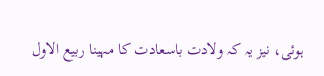ہوئی، نیز یہ کہ ولادت باسعادت کا مہینا ربیع الاول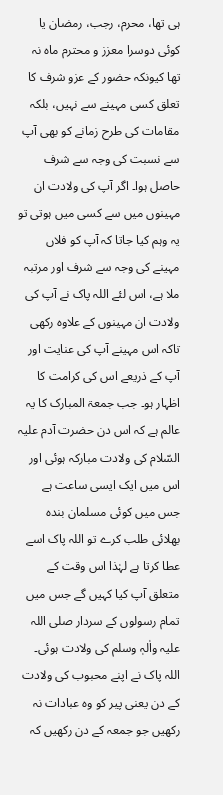ہی تھا، محرم، رجب، رمضان یا کوئی دوسرا معزز و محترم ماہ نہ تھا کیونکہ حضور کے عزو شرف کا تعلق کسی مہینے سے نہیں، بلکہ مقامات کی طرح زمانے کو بھی آپ سے نسبت کی وجہ سے شرف حاصل ہوا۔ اگر آپ کی ولادت ان مہینوں میں سے کسی میں ہوتی تو یہ وہم کیا جاتا کہ آپ کو فلاں مہینے کی وجہ سے شرف اور مرتبہ ملا ہے، اس لئے اللہ پاک نے آپ کی ولادت ان مہینوں کے علاوہ رکھی تاکہ اس مہینے آپ کی عنایت اور آپ کے ذریعے اس کی کرامت کا اظہار ہو۔ جب جمعۃ المبارک کا یہ عالم ہے کہ اس دن حضرت آدم علیہ السّلام کی ولادت مبارکہ ہوئی اور اس میں ایک ایسی ساعت ہے جس میں کوئی مسلمان بندہ بھلائی طلب کرے تو اللہ پاک اسے عطا کرتا ہے لہٰذا اس وقت کے متعلق آپ کیا کہیں گے جس میں تمام رسولوں کے سردار صلی اللہ علیہ واٰلہٖ وسلم کی ولادت ہوئی۔ اللہ پاک نے اپنے محبوب کی ولادت کے دن یعنی پیر کو وہ عبادات نہ رکھیں جو جمعہ کے دن رکھیں کہ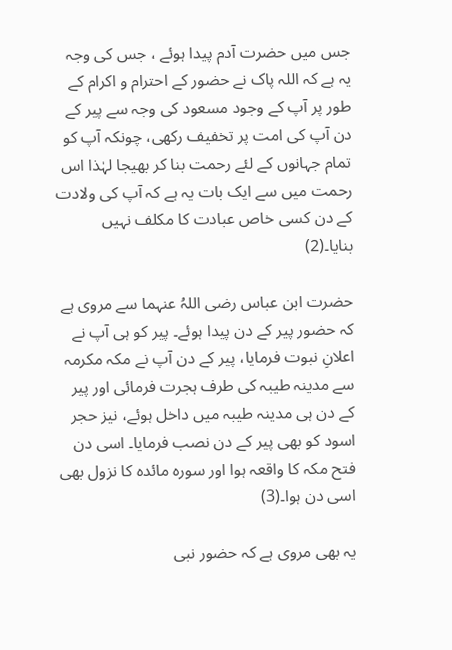جس میں حضرت آدم پیدا ہوئے ، جس کی وجہ یہ ہے کہ اللہ پاک نے حضور کے احترام و اکرام کے طور پر آپ کے وجود مسعود کی وجہ سے پیر کے دن آپ کی امت پر تخفیف رکھی، چونکہ آپ کو تمام جہانوں کے لئے رحمت بنا کر بھیجا لہٰذا اس رحمت میں سے ایک بات یہ ہے کہ آپ کی ولادت کے دن کسی خاص عبادت کا مکلف نہیں بنایا۔(2)

حضرت ابن عباس رضی اللہُ عنہما سے مروی ہے کہ حضور پیر کے دن پیدا ہوئے۔ پیر کو ہی آپ نے اعلانِ نبوت فرمایا، پیر کے دن آپ نے مکہ مکرمہ سے مدینہ طیبہ کی طرف ہجرت فرمائی اور پیر کے دن ہی مدینہ طیبہ میں داخل ہوئے، نیز حجر اسود کو بھی پیر کے دن نصب فرمایا۔ اسی دن فتح مکہ کا واقعہ ہوا اور سورہ مائدہ کا نزول بھی اسی دن ہوا۔(3)

یہ بھی مروی ہے کہ حضور نبی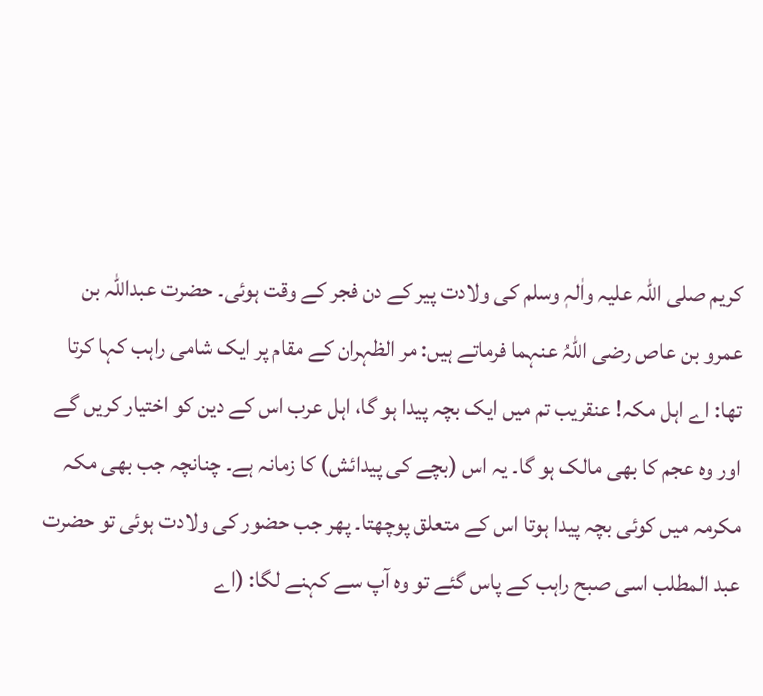کریم صلی اللہ علیہ واٰلہٖ وسلم کی ولادت پیر کے دن فجر کے وقت ہوئی۔ حضرت عبداللہ بن عمرو بن عاص رضی اللہُ عنہما فرماتے ہیں: مر الظہران کے مقام پر ایک شامی راہب کہا کرتا تھا: اے اہل مکہ! عنقریب تم میں ایک بچہ پیدا ہو گا، اہل عرب اس کے دین کو اختیار کریں گے اور وہ عجم کا بھی مالک ہو گا۔ یہ اس (بچے کی پیدائش) کا زمانہ ہے۔ چنانچہ جب بھی مکہ مکرمہ میں کوئی بچہ پیدا ہوتا اس کے متعلق پوچھتا۔ پھر جب حضور کی ولادت ہوئی تو حضرت عبد المطلب اسی صبح راہب کے پاس گئے تو وہ آپ سے کہنے لگا: (اے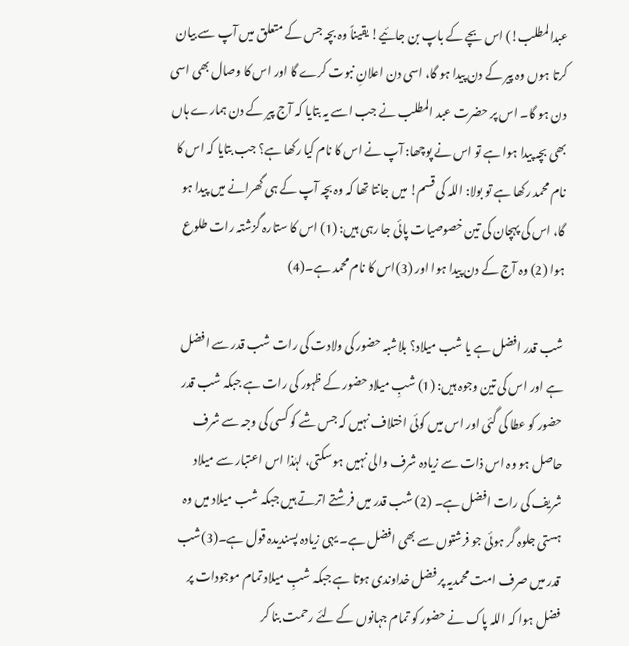عبدالمطلب!) اس بچے کے باپ بن جائیے! یقیناً وہ بچہ جس کے متعلق میں آپ سے بیان کرتا ہوں وہ پیر کے دن پیدا ہو گا، اسی دن اعلانِ نبوت کرے گا اور اس کا وصال بھی اسی دن ہو گا۔ اس پر حضرت عبد المطلب نے جب اسے یہ بتایا کہ آج پیر کے دن ہمارے ہاں بھی بچہ پیدا ہوا ہے تو اس نے پوچھا: آپ نے اس کا نام کیا رکھا ہے؟ جب بتایا کہ اس کا نام محمد رکھا ہے تو بولا: اللہ کی قسم! میں جانتا تھا کہ وہ بچہ آپ کے ہی گھرانے میں پیدا ہو گا، اس کی پہچان کی تین خصوصیات پائی جا رہی ہیں: (1) اس کا ستارہ گزشتہ رات طلوع ہوا (2) وہ آج کے دن پیدا ہوا اور (3)اس کا نام محمد ہے۔(4)

شب قدر افضل ہے یا شب میلاد؟ بلاشبہ حضور کی ولادت کی رات شب قدر سے افضل ہے اور اس کی تین وجوہ ہیں: (1) شبِ میلاد حضور کے ظہور کی رات ہے جبکہ شب قدر حضور کو عطا کی گئی اور اس میں کوئی اختلاف نہیں کہ جس شے کو کسی کی وجہ سے شرف حاصل ہو وہ اس ذات سے زیادہ شرف والی نہیں ہو سکتی، لہٰذا اس اعتبار سے میلاد شریف کی رات افضل ہے۔ (2) شب قدر میں فرشتے اترتے ہیں جبکہ شب میلاد میں وہ ہستی جلوہ گر ہوئی جو فرشتوں سے بھی افضل ہے۔ یہی زیادہ پسندیدہ قول ہے۔(3)شب قدر میں صرف امت محمدیہ پر فضل خداوندی ہوتا ہے جبکہ شبِ میلاد تمام موجودات پر فضل ہوا کہ اللہ پاک نے حضور کو تمام جہانوں کے لئے رحمت بنا کر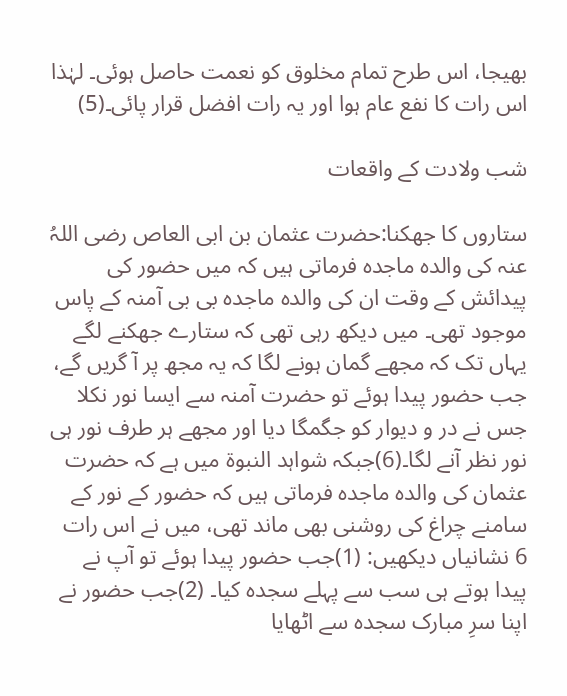بھیجا، اس طرح تمام مخلوق کو نعمت حاصل ہوئی۔ لہٰذا اس رات کا نفع عام ہوا اور یہ رات افضل قرار پائی۔(5)

شب ولادت کے واقعات

ستاروں کا جھکنا:حضرت عثمان بن ابی العاص رضی اللہُ عنہ کی والدہ ماجدہ فرماتی ہیں کہ میں حضور کی پیدائش کے وقت ان کی والدہ ماجدہ بی بی آمنہ کے پاس موجود تھی۔ میں دیکھ رہی تھی کہ ستارے جھکنے لگے یہاں تک کہ مجھے گمان ہونے لگا کہ یہ مجھ پر آ گریں گے، جب حضور پیدا ہوئے تو حضرت آمنہ سے ایسا نور نکلا جس نے در و دیوار کو جگمگا دیا اور مجھے ہر طرف نور ہی نور نظر آنے لگا۔(6)جبکہ شواہد النبوۃ میں ہے کہ حضرت عثمان کی والدہ ماجدہ فرماتی ہیں کہ حضور کے نور کے سامنے چراغ کی روشنی بھی ماند تھی، میں نے اس رات 6 نشانیاں دیکھیں: (1)جب حضور پیدا ہوئے تو آپ نے پیدا ہوتے ہی سب سے پہلے سجدہ کیا۔ (2)جب حضور نے اپنا سرِ مبارک سجدہ سے اٹھایا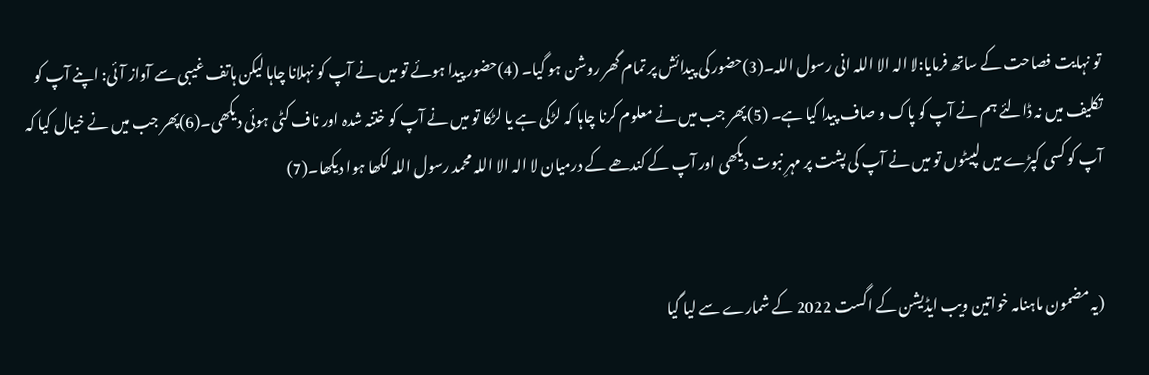تو نہایت فصاحت کے ساتھ فرمایا:لا الہ الا اللہ انی رسول اللہ۔(3)حضور کی پیدائش پر تمام گھر روشن ہو گیا۔ (4)حضور پیدا ہوئے تو میں نے آپ کو نہلانا چاہا لیکن ہاتف غیبی سے آواز آئی: اپنے آپ کو تکلیف میں نہ ڈالئے ہم نے آپ کو پاک و صاف پیدا کیا ہے۔ (5)پھر جب میں نے معلوم کرنا چاہا کہ لڑکی ہے یا لڑکا تو میں نے آپ کو ختنہ شدہ اور ناف کٹی ہوئی دیکھی۔(6)پھر جب میں نے خیال کیا کہ آپ کو کسی کپڑے میں لپیٹوں تو میں نے آپ کی پشت پر مہرِ نبوت دیکھی اور آپ کے کندھے کے درمیان لا الہ الا اللہ محمد رسول اللہ لکھا ہوا دیکھا۔(7)


(یہ مضمون ماہنامہ خواتین ویب ایڈیشن کے اگست 2022 کے شمارے سے لیا گیا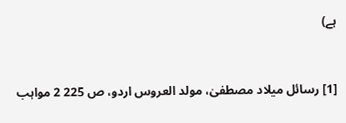ہے)



[1] رسائل میلاد مصطفیٰ، مولد العروس اردو، ص 225 2 مواہب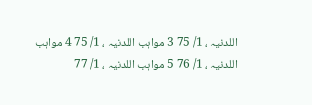اللدنیہ ، 1/ 75 3 مواہب اللدنیہ ، 1/ 75 4 مواہب اللدنیہ ، 1/ 76 5 مواہب اللدنیہ ، 1/ 77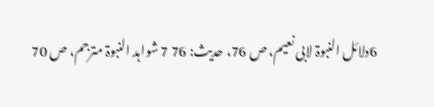6دلائل النبوۃ لابی نعیم، ص 76، حدیث: 76 7 شواہد النبوۃ مترجم، ص 70